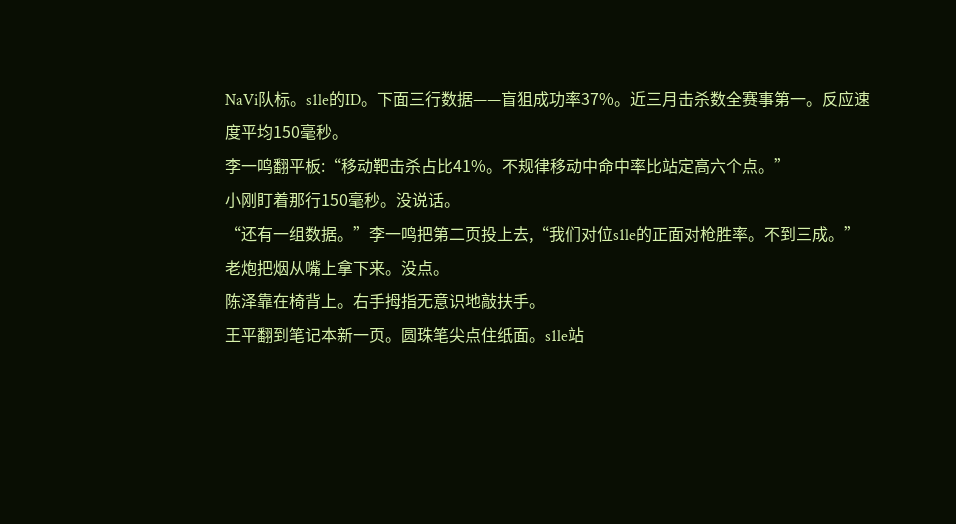NaVi队标。s1le的ID。下面三行数据——盲狙成功率37%。近三月击杀数全赛事第一。反应速度平均150毫秒。
李一鸣翻平板:“移动靶击杀占比41%。不规律移动中命中率比站定高六个点。”
小刚盯着那行150毫秒。没说话。
“还有一组数据。”李一鸣把第二页投上去,“我们对位s1le的正面对枪胜率。不到三成。”
老炮把烟从嘴上拿下来。没点。
陈泽靠在椅背上。右手拇指无意识地敲扶手。
王平翻到笔记本新一页。圆珠笔尖点住纸面。s1le站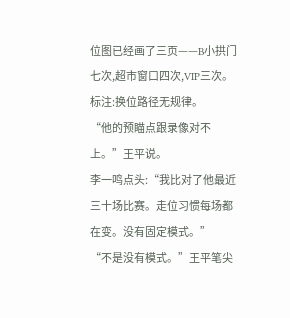位图已经画了三页——B小拱门七次,超市窗口四次,VIP三次。标注:换位路径无规律。
“他的预瞄点跟录像对不上。”王平说。
李一鸣点头:“我比对了他最近三十场比赛。走位习惯每场都在变。没有固定模式。”
“不是没有模式。”王平笔尖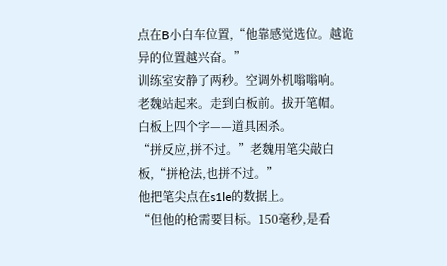点在B小白车位置,“他靠感觉选位。越诡异的位置越兴奋。”
训练室安静了两秒。空调外机嗡嗡响。
老魏站起来。走到白板前。拔开笔帽。
白板上四个字——道具困杀。
“拼反应,拼不过。”老魏用笔尖敲白板,“拼枪法,也拼不过。”
他把笔尖点在s1le的数据上。
“但他的枪需要目标。150毫秒,是看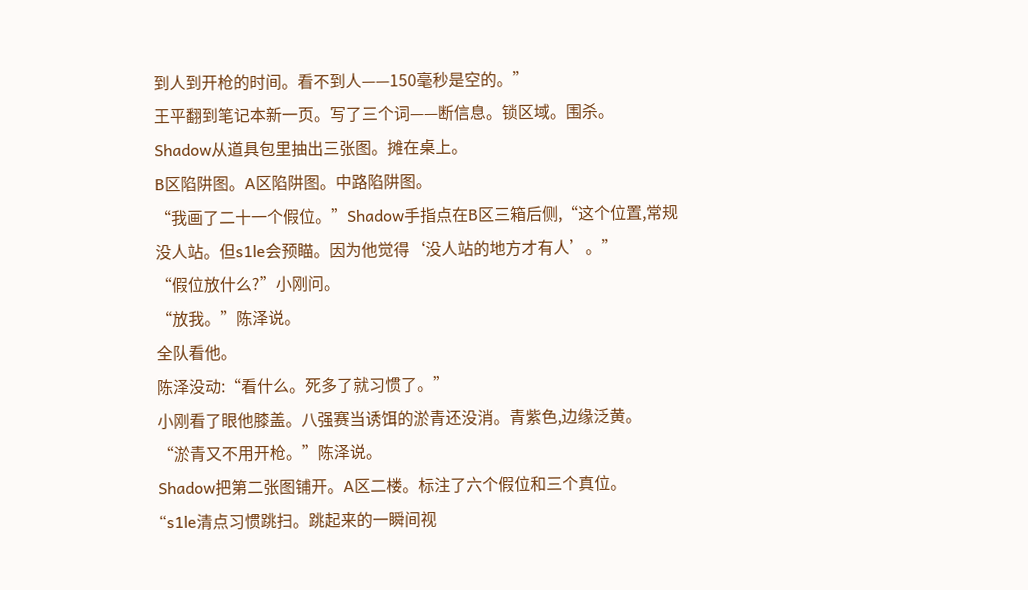到人到开枪的时间。看不到人——150毫秒是空的。”
王平翻到笔记本新一页。写了三个词——断信息。锁区域。围杀。
Shadow从道具包里抽出三张图。摊在桌上。
B区陷阱图。A区陷阱图。中路陷阱图。
“我画了二十一个假位。”Shadow手指点在B区三箱后侧,“这个位置,常规没人站。但s1le会预瞄。因为他觉得‘没人站的地方才有人’。”
“假位放什么?”小刚问。
“放我。”陈泽说。
全队看他。
陈泽没动:“看什么。死多了就习惯了。”
小刚看了眼他膝盖。八强赛当诱饵的淤青还没消。青紫色,边缘泛黄。
“淤青又不用开枪。”陈泽说。
Shadow把第二张图铺开。A区二楼。标注了六个假位和三个真位。
“s1le清点习惯跳扫。跳起来的一瞬间视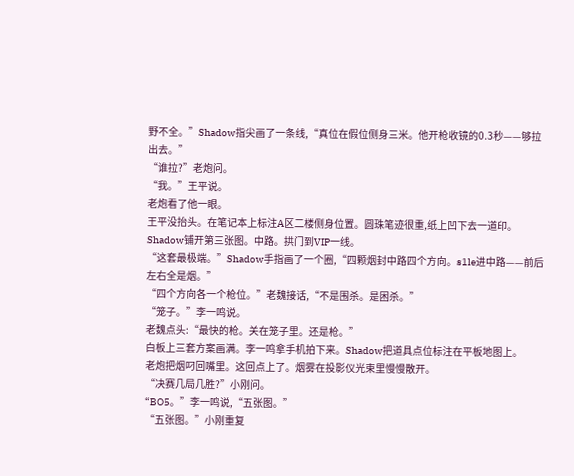野不全。”Shadow指尖画了一条线,“真位在假位侧身三米。他开枪收镜的0.3秒——够拉出去。”
“谁拉?”老炮问。
“我。”王平说。
老炮看了他一眼。
王平没抬头。在笔记本上标注A区二楼侧身位置。圆珠笔迹很重,纸上凹下去一道印。
Shadow铺开第三张图。中路。拱门到VIP一线。
“这套最极端。”Shadow手指画了一个圈,“四颗烟封中路四个方向。s1le进中路——前后左右全是烟。”
“四个方向各一个枪位。”老魏接话,“不是围杀。是困杀。”
“笼子。”李一鸣说。
老魏点头:“最快的枪。关在笼子里。还是枪。”
白板上三套方案画满。李一鸣拿手机拍下来。Shadow把道具点位标注在平板地图上。
老炮把烟叼回嘴里。这回点上了。烟雾在投影仪光束里慢慢散开。
“决赛几局几胜?”小刚问。
“BO5。”李一鸣说,“五张图。”
“五张图。”小刚重复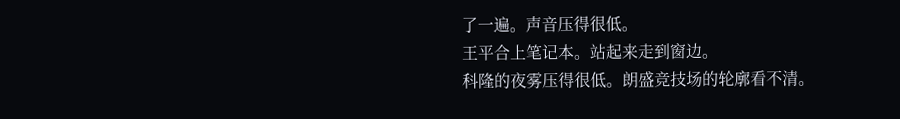了一遍。声音压得很低。
王平合上笔记本。站起来走到窗边。
科隆的夜雾压得很低。朗盛竞技场的轮廓看不清。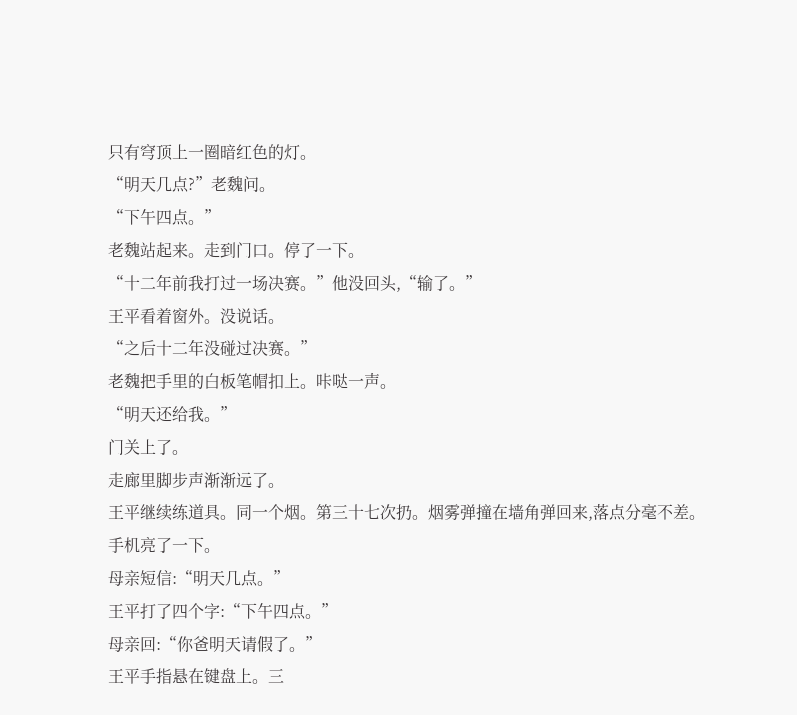只有穹顶上一圈暗红色的灯。
“明天几点?”老魏问。
“下午四点。”
老魏站起来。走到门口。停了一下。
“十二年前我打过一场决赛。”他没回头,“输了。”
王平看着窗外。没说话。
“之后十二年没碰过决赛。”
老魏把手里的白板笔帽扣上。咔哒一声。
“明天还给我。”
门关上了。
走廊里脚步声渐渐远了。
王平继续练道具。同一个烟。第三十七次扔。烟雾弹撞在墙角弹回来,落点分毫不差。
手机亮了一下。
母亲短信:“明天几点。”
王平打了四个字:“下午四点。”
母亲回:“你爸明天请假了。”
王平手指悬在键盘上。三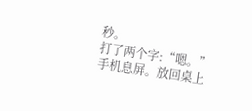秒。
打了两个字:“嗯。”
手机息屏。放回桌上